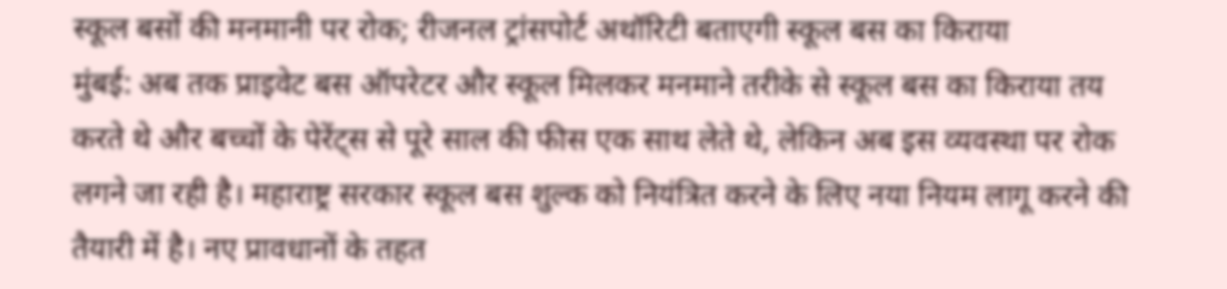स्कूल बसों की मनमानी पर रोक; रीजनल ट्रांसपोर्ट अथॉरिटी बताएगी स्कूल बस का किराया
मुंबई: अब तक प्राइवेट बस ऑपरेटर और स्कूल मिलकर मनमाने तरीके से स्कूल बस का किराया तय करते थे और बच्चों के पेरेंट्स से पूरे साल की फीस एक साथ लेते थे, लेकिन अब इस व्यवस्था पर रोक लगने जा रही है। महाराष्ट्र सरकार स्कूल बस शुल्क को नियंत्रित करने के लिए नया नियम लागू करने की तैयारी में है। नए प्रावधानों के तहत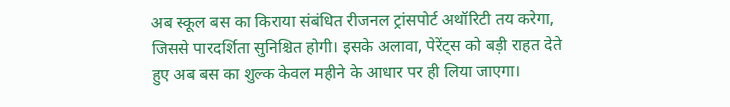अब स्कूल बस का किराया संबंधित रीजनल ट्रांसपोर्ट अथॉरिटी तय करेगा, जिससे पारदर्शिता सुनिश्चित होगी। इसके अलावा, पेरेंट्स को बड़ी राहत देते हुए अब बस का शुल्क केवल महीने के आधार पर ही लिया जाएगा।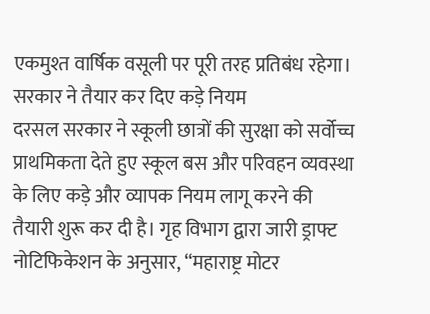एकमुश्त वार्षिक वसूली पर पूरी तरह प्रतिबंध रहेगा।
सरकार ने तैयार कर दिए कड़े नियम
दरसल सरकार ने स्कूली छात्रों की सुरक्षा को सर्वोच्च प्राथमिकता देते हुए स्कूल बस और परिवहन व्यवस्था के लिए कड़े और व्यापक नियम लागू करने की तैयारी शुरू कर दी है। गृह विभाग द्वारा जारी ड्राफ्ट नोटिफिकेशन के अनुसार, “महाराष्ट्र मोटर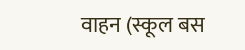वाहन (स्कूल बस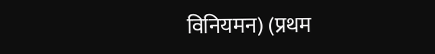विनियमन) (प्रथम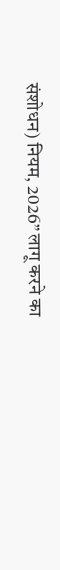संशोधन) नियम, 2026” लागू करने का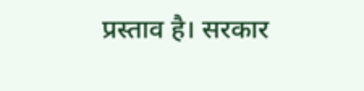प्रस्ताव है। सरकार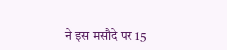ने इस मसौदे पर 15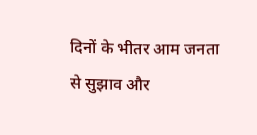दिनों के भीतर आम जनता से सुझाव और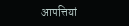आपत्तियां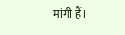मांगी हैं।